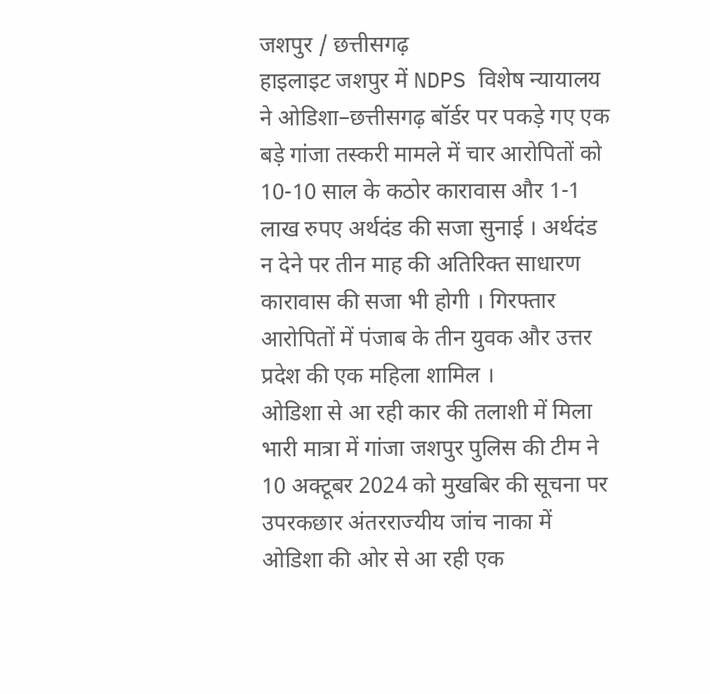जशपुर / छत्तीसगढ़
हाइलाइट जशपुर में NDPS विशेष न्यायालय ने ओडिशा–छत्तीसगढ़ बॉर्डर पर पकड़े गए एक बड़े गांजा तस्करी मामले में चार आरोपितों को 10-10 साल के कठोर कारावास और 1-1 लाख रुपए अर्थदंड की सजा सुनाई । अर्थदंड न देने पर तीन माह की अतिरिक्त साधारण कारावास की सजा भी होगी । गिरफ्तार आरोपितों में पंजाब के तीन युवक और उत्तर प्रदेश की एक महिला शामिल ।
ओडिशा से आ रही कार की तलाशी में मिला भारी मात्रा में गांजा जशपुर पुलिस की टीम ने 10 अक्टूबर 2024 को मुखबिर की सूचना पर उपरकछार अंतरराज्यीय जांच नाका में ओडिशा की ओर से आ रही एक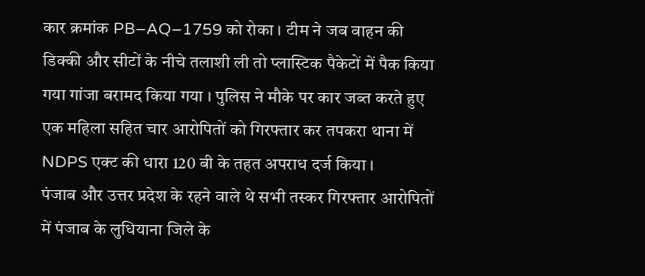कार क्रमांक PB–AQ–1759 को रोका । टीम ने जब वाहन की डिक्की और सीटों के नीचे तलाशी ली तो प्लास्टिक पैकेटों में पैक किया गया गांजा बरामद किया गया । पुलिस ने मौके पर कार जब्त करते हुए एक महिला सहित चार आरोपितों को गिरफ्तार कर तपकरा थाना में NDPS एक्ट की धारा 120 बी के तहत अपराध दर्ज किया ।
पंजाब और उत्तर प्रदेश के रहने वाले थे सभी तस्कर गिरफ्तार आरोपितों में पंजाब के लुधियाना जिले के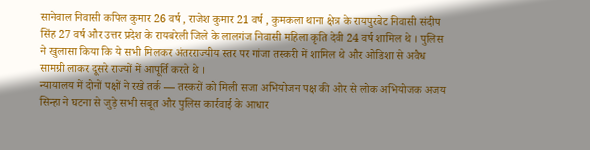सानेवाल निवासी कपिल कुमार 26 वर्ष , राजेश कुमार 21 वर्ष , कुमकला थाना क्षेत्र के रायपुरबेट निवासी संदीप सिंह 27 वर्ष और उत्तर प्रदेश के रायबरेली जिले के लालगंज निवासी महिला कृति देवी 24 वर्ष शामिल थे । पुलिस ने खुलासा किया कि ये सभी मिलकर अंतरराज्यीय स्तर पर गांजा तस्करी में शामिल थे और ओडिशा से अवैध सामग्री लाकर दूसरे राज्यों में आपूर्ति करते थे ।
न्यायालय में दोनों पक्षों ने रखे तर्क — तस्करों को मिली सजा अभियोजन पक्ष की ओर से लोक अभियोजक अजय सिन्हा ने घटना से जुड़े सभी सबूत और पुलिस कार्रवाई के आधार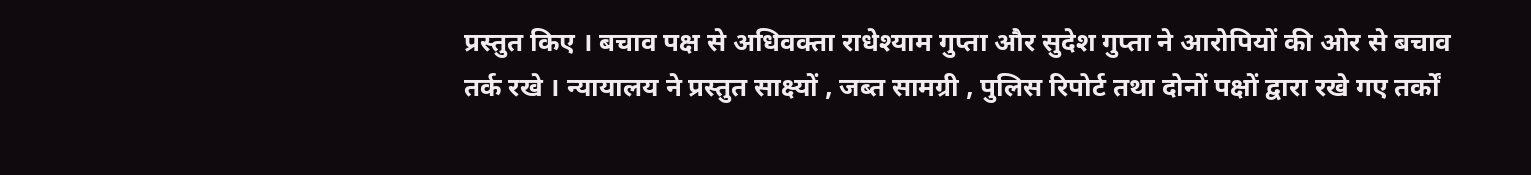प्रस्तुत किए । बचाव पक्ष से अधिवक्ता राधेश्याम गुप्ता और सुदेश गुप्ता ने आरोपियों की ओर से बचाव तर्क रखे । न्यायालय ने प्रस्तुत साक्ष्यों , जब्त सामग्री , पुलिस रिपोर्ट तथा दोनों पक्षों द्वारा रखे गए तर्कों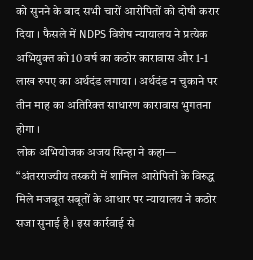को सुनने के बाद सभी चारों आरोपितों को दोषी करार दिया । फैसले में NDPS विशेष न्यायालय ने प्रत्येक अभियुक्त को 10 वर्ष का कठोर कारावास और 1-1 लाख रुपए का अर्थदंड लगाया । अर्थदंड न चुकाने पर तीन माह का अतिरिक्त साधारण कारावास भुगतना होगा ।
लोक अभियोजक अजय सिन्हा ने कहा— “अंतरराज्यीय तस्करी में शामिल आरोपितों के विरुद्ध मिले मजबूत सबूतों के आधार पर न्यायालय ने कठोर सजा सुनाई है । इस कार्रवाई से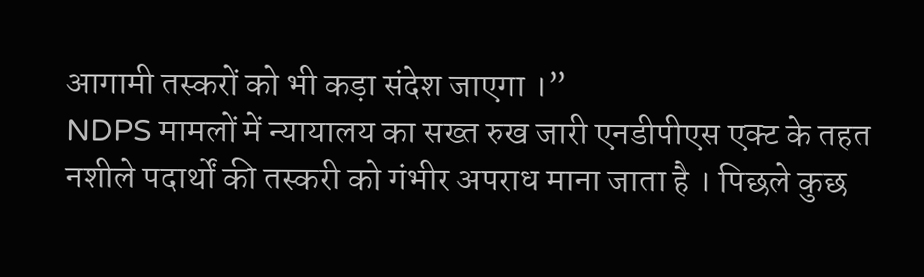आगामी तस्करों को भी कड़ा संदेश जाएगा ।”
NDPS मामलों में न्यायालय का सख्त रुख जारी एनडीपीएस एक्ट के तहत नशीले पदार्थों की तस्करी को गंभीर अपराध माना जाता है । पिछले कुछ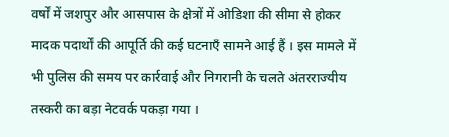वर्षों में जशपुर और आसपास के क्षेत्रों में ओडिशा की सीमा से होकर मादक पदार्थों की आपूर्ति की कई घटनाएँ सामने आई हैं । इस मामले में भी पुलिस की समय पर कार्रवाई और निगरानी के चलते अंतरराज्यीय तस्करी का बड़ा नेटवर्क पकड़ा गया ।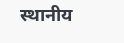स्थानीय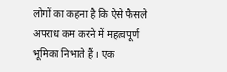लोगों का कहना है कि ऐसे फैसले अपराध कम करने में महत्वपूर्ण भूमिका निभाते हैं । एक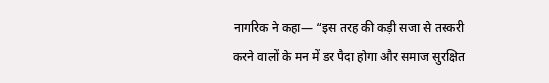नागरिक ने कहा— “इस तरह की कड़ी सजा से तस्करी करने वालों के मन में डर पैदा होगा और समाज सुरक्षित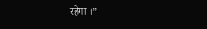रहेगा ।”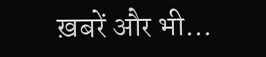ख़बरें और भी…